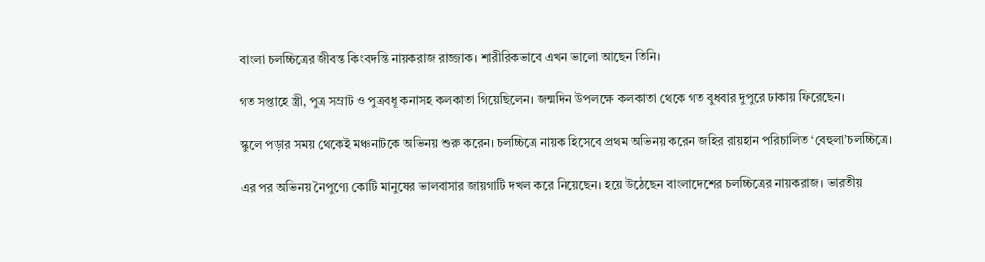বাংলা চলচ্চিত্রের জীবন্ত কিংবদন্তি নায়করাজ রাজ্জাক। শারীরিকভাবে এখন ভালো আছেন তিনি।

গত সপ্তাহে স্ত্রী, পুত্র সম্রাট ও পুত্রবধূ কনাসহ কলকাতা গিয়েছিলেন। জন্মদিন উপলক্ষে কলকাতা থেকে গত বুধবার দুপুরে ঢাকায় ফিরেছেন।

স্কুলে পড়ার সময় থেকেই মঞ্চনাটকে অভিনয় শুরু করেন। চলচ্চিত্রে নায়ক হিসেবে প্রথম অভিনয় করেন জহির রায়হান পরিচালিত ‘বেহুলা’চলচ্চিত্রে।

এর পর অভিনয় নৈপুণ্যে কোটি মানুষের ভালবাসার জায়গাটি দখল করে নিয়েছেন। হয়ে উঠেছেন বাংলাদেশের চলচ্চিত্রের নায়করাজ। ভারতীয়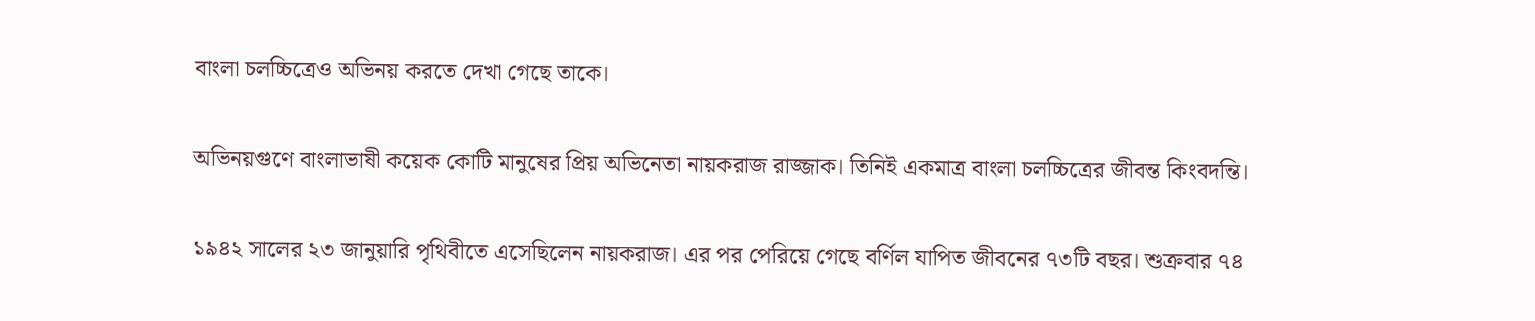বাংলা চলচ্চিত্রেও অভিনয় করতে দেখা গেছে তাকে।

অভিনয়গুণে বাংলাভাষী কয়েক কোটি মানুষের প্রিয় অভিনেতা নায়করাজ রাজ্জাক। তিনিই একমাত্র বাংলা চলচ্চিত্রের জীবন্ত কিংবদন্তি।

১৯৪২ সালের ২৩ জানুয়ারি পৃথিবীতে এসেছিলেন নায়করাজ। এর পর পেরিয়ে গেছে বর্ণিল যাপিত জীবনের ৭৩টি বছর। শুক্রবার ৭৪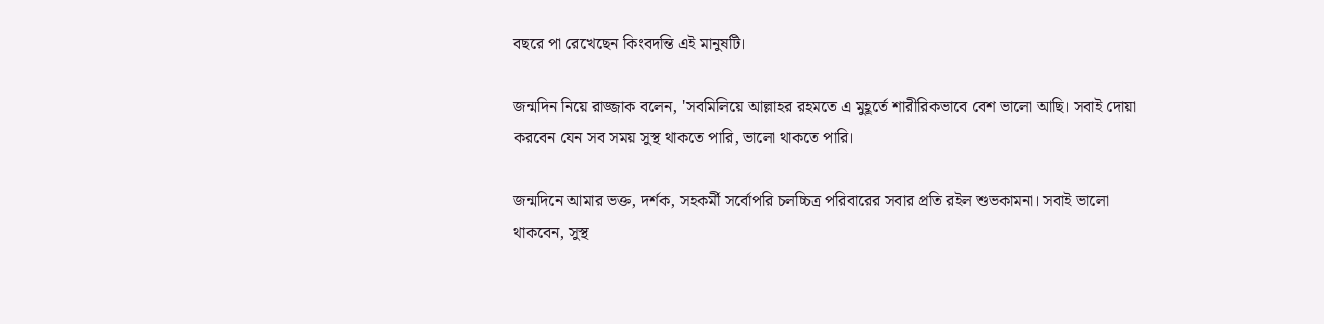বছরে পা রেখেছেন কিংবদন্তি এই মানুষটি।

জন্মদিন নিয়ে রাজ্জাক বলেন, 'সবমিলিয়ে আল্লাহর রহমতে এ মুহূর্তে শারীরিকভাবে বেশ ভালো আছি। সবাই দোয়া করবেন যেন সব সময় সুস্থ থাকতে পারি, ভালো থাকতে পারি।

জন্মদিনে আমার ভক্ত, দর্শক, সহকর্মী সর্বোপরি চলচ্চিত্র পরিবারের সবার প্রতি রইল শুভকামনা। সবাই ভালো থাকবেন, সুস্থ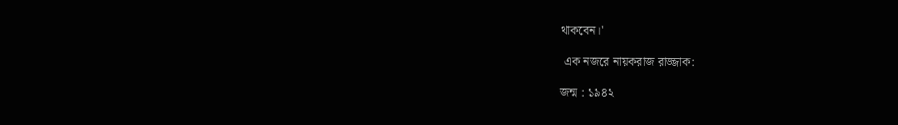থাকবেন।'

 এক নজরে নায়করাজ রাজ্জাক:

জন্ম : ১৯৪২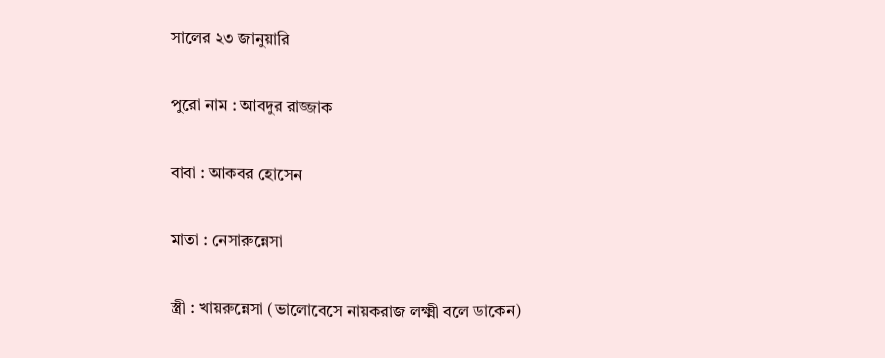সালের ২৩ জানুয়ারি

পুরো নাম : আবদুর রাজ্জাক

বাবা : আকবর হোসেন

মাতা : নেসারুন্নেসা

স্ত্রী : খায়রুন্নেসা (ভালোবেসে নায়করাজ লক্ষ্মী বলে ডাকেন)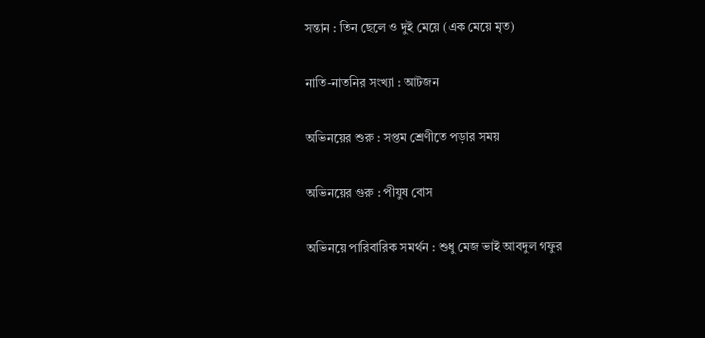সন্তান : তিন ছেলে ও দুই মেয়ে (এক মেয়ে মৃত)

নাতি-নাতনির সংখ্যা : আটজন

অভিনয়ের শুরু : সপ্তম শ্রেণীতে পড়ার সময়

অভিনয়ের গুরু : পীযুষ বোস

অভিনয়ে পারিবারিক সমর্থন : শুধু মেজ ভাই আবদুল গফুর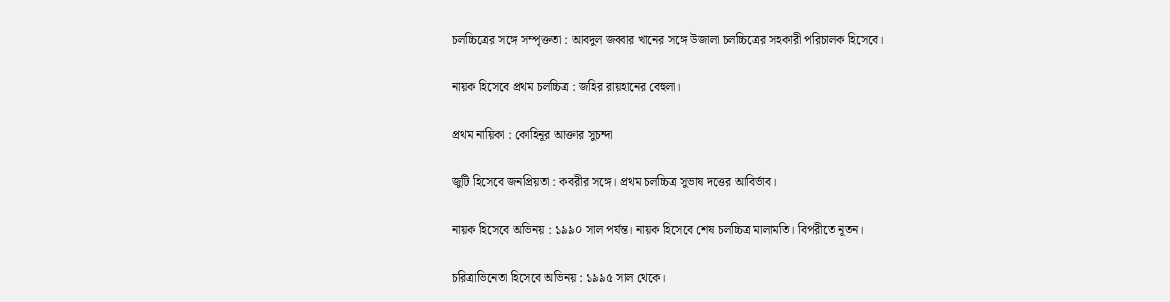চলচ্চিত্রের সঙ্গে সম্পৃক্ততা : আবদুল জব্বার খানের সঙ্গে উজালা চলচ্চিত্রের সহকারী পরিচালক হিসেবে।

নায়ক হিসেবে প্রথম চলচ্চিত্র : জহির রায়হানের বেহুলা।

প্রথম নায়িকা : কোহিনূর আক্তার সুচন্দা

জুটি হিসেবে জনপ্রিয়তা : কবরীর সঙ্গে। প্রথম চলচ্চিত্র সুভাষ দত্তের আবির্ভাব।

নায়ক হিসেবে অভিনয় : ১৯৯০ সাল পর্যন্ত। নায়ক হিসেবে শেষ চলচ্চিত্র মালামতি। বিপরীতে নূতন।

চরিত্রাভিনেতা হিসেবে অভিনয় : ১৯৯৫ সাল থেকে।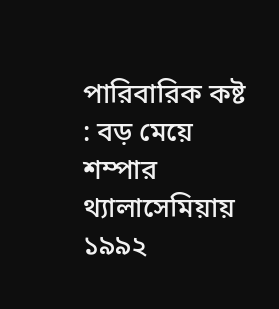পারিবারিক কষ্ট : বড় মেয়ে শম্পার থ্যালাসেমিয়ায় ১৯৯২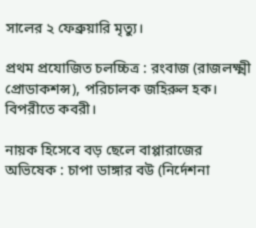সালের ২ ফেব্রুয়ারি মৃত্যু।

প্রথম প্রযোজিত চলচ্চিত্র : রংবাজ (রাজলক্ষ্মী প্রোডাকশন্স), পরিচালক জহিরুল হক। বিপরীতে কবরী।

নায়ক হিসেবে বড় ছেলে বাপ্পারাজের অভিষেক : চাপা ডাঙ্গার বউ (নির্দেশনা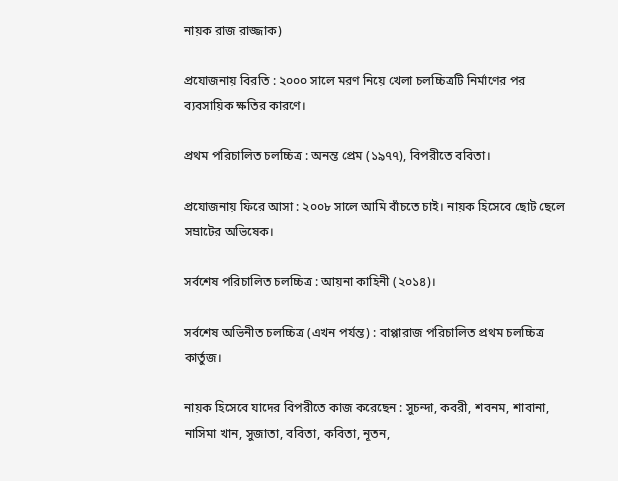নায়ক রাজ রাজ্জাক)

প্রযোজনায় বিরতি : ২০০০ সালে মরণ নিয়ে খেলা চলচ্চিত্রটি নির্মাণের পর ব্যবসায়িক ক্ষতির কারণে।

প্রথম পরিচালিত চলচ্চিত্র : অনন্ত প্রেম (১৯৭৭), বিপরীতে ববিতা।

প্রযোজনায় ফিরে আসা : ২০০৮ সালে আমি বাঁচতে চাই। নায়ক হিসেবে ছোট ছেলে সম্রাটের অভিষেক।

সর্বশেষ পরিচালিত চলচ্চিত্র : আয়না কাহিনী (২০১৪)।

সর্বশেষ অভিনীত চলচ্চিত্র (এখন পর্যন্ত) : বাপ্পারাজ পরিচালিত প্রথম চলচ্চিত্র কার্তুজ।

নায়ক হিসেবে যাদের বিপরীতে কাজ করেছেন : সুচন্দা, কবরী, শবনম, শাবানা, নাসিমা খান, সুজাতা, ববিতা, কবিতা, নূতন,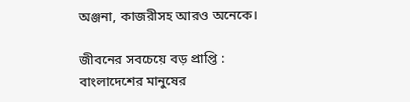অঞ্জনা, কাজরীসহ আরও অনেকে।

জীবনের সবচেয়ে বড় প্রাপ্তি : বাংলাদেশের মানুষের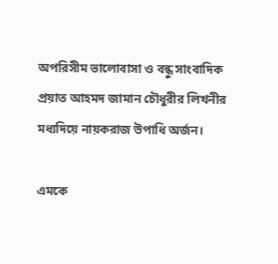অপরিসীম ভালোবাসা ও বন্ধু সাংবাদিক প্রয়াত আহমদ জামান চৌধুরীর লিখনীর মধ্যদিয়ে নায়করাজ উপাধি অর্জন।

এমকে